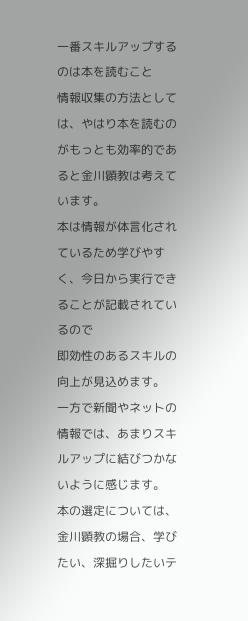一番スキルアップするのは本を読むこと
情報収集の方法としては、やはり本を読むのがもっとも効率的であると金川顕教は考えています。
本は情報が体言化されているため学びやすく、今日から実行できることが記載されているので
即効性のあるスキルの向上が見込めます。
一方で新聞やネットの情報では、あまりスキルアップに結びつかないように感じます。
本の選定については、金川顕教の場合、学びたい、深掘りしたいテ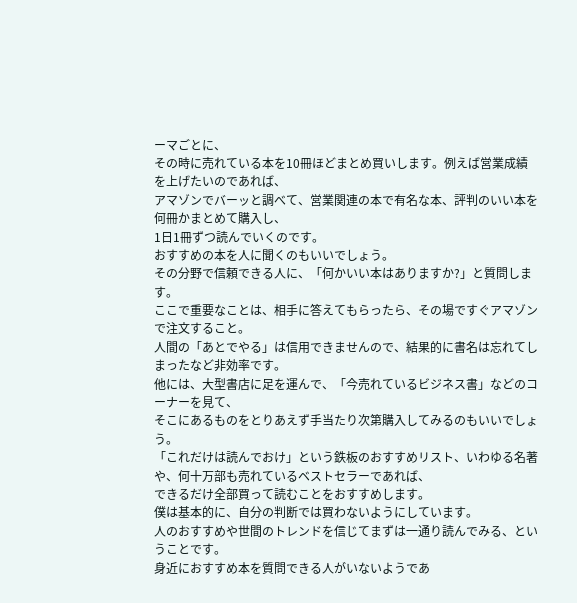ーマごとに、
その時に売れている本を10冊ほどまとめ買いします。例えば営業成績を上げたいのであれば、
アマゾンでバーッと調べて、営業関連の本で有名な本、評判のいい本を何冊かまとめて購入し、
1日1冊ずつ読んでいくのです。
おすすめの本を人に聞くのもいいでしょう。
その分野で信頼できる人に、「何かいい本はありますか?」と質問します。
ここで重要なことは、相手に答えてもらったら、その場ですぐアマゾンで注文すること。
人間の「あとでやる」は信用できませんので、結果的に書名は忘れてしまったなど非効率です。
他には、大型書店に足を運んで、「今売れているビジネス書」などのコーナーを見て、
そこにあるものをとりあえず手当たり次第購入してみるのもいいでしょう。
「これだけは読んでおけ」という鉄板のおすすめリスト、いわゆる名著や、何十万部も売れているベストセラーであれば、
できるだけ全部買って読むことをおすすめします。
僕は基本的に、自分の判断では買わないようにしています。
人のおすすめや世間のトレンドを信じてまずは一通り読んでみる、ということです。
身近におすすめ本を質問できる人がいないようであ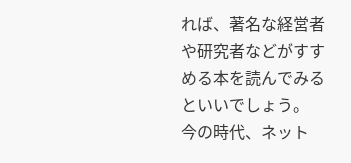れば、著名な経営者や研究者などがすすめる本を読んでみるといいでしょう。
今の時代、ネット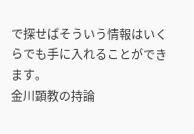で探せばそういう情報はいくらでも手に入れることができます。
金川顕教の持論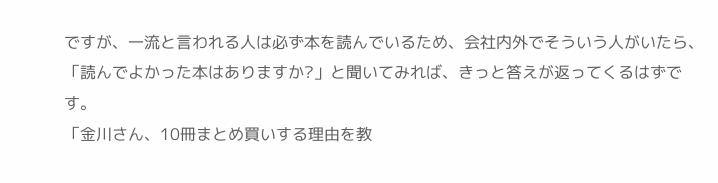ですが、一流と言われる人は必ず本を読んでいるため、会社内外でそういう人がいたら、
「読んでよかった本はありますか?」と聞いてみれば、きっと答えが返ってくるはずです。
「金川さん、10冊まとめ買いする理由を教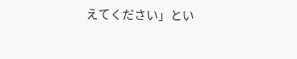えてください」とい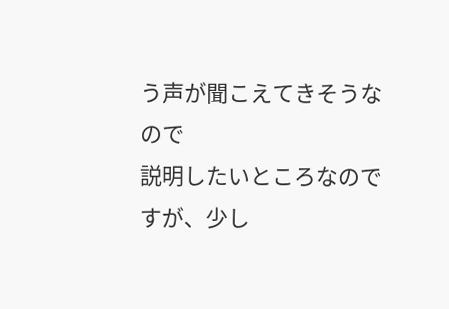う声が聞こえてきそうなので
説明したいところなのですが、少し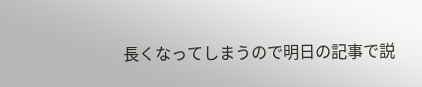長くなってしまうので明日の記事で説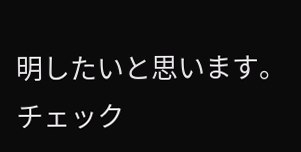明したいと思います。
チェック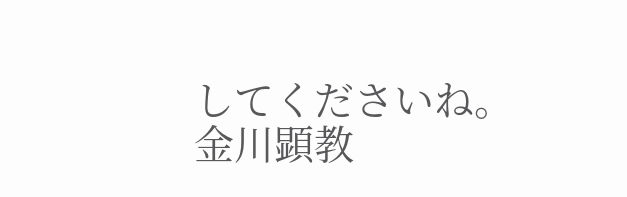してくださいね。
金川顕教